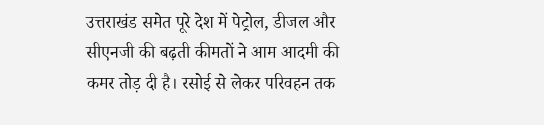उत्तराखंड समेत पूरे देश में पेट्रोल, डीजल और सीएनजी की बढ़ती कीमतों ने आम आदमी की कमर तोड़ दी है। रसोई से लेकर परिवहन तक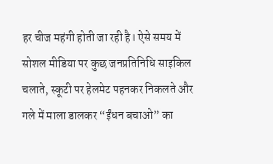हर चीज महंगी होती जा रही है। ऐसे समय में सोशल मीडिया पर कुछ जनप्रतिनिधि साइकिल चलाते, स्कूटी पर हेलमेट पहनकर निकलते और गले में माला डालकर “ईंधन बचाओ” का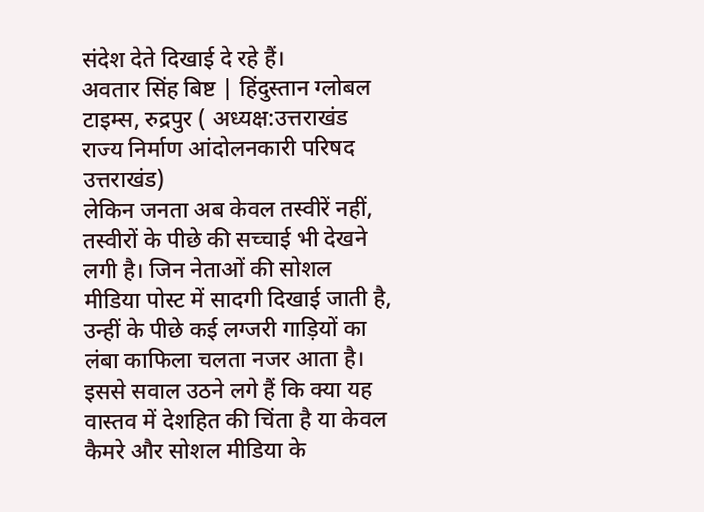संदेश देते दिखाई दे रहे हैं।
अवतार सिंह बिष्ट | हिंदुस्तान ग्लोबल टाइम्स, रुद्रपुर ( अध्यक्ष:उत्तराखंड राज्य निर्माण आंदोलनकारी परिषद उत्तराखंड)
लेकिन जनता अब केवल तस्वीरें नहीं, तस्वीरों के पीछे की सच्चाई भी देखने लगी है। जिन नेताओं की सोशल मीडिया पोस्ट में सादगी दिखाई जाती है, उन्हीं के पीछे कई लग्जरी गाड़ियों का लंबा काफिला चलता नजर आता है। इससे सवाल उठने लगे हैं कि क्या यह वास्तव में देशहित की चिंता है या केवल कैमरे और सोशल मीडिया के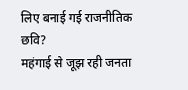लिए बनाई गई राजनीतिक छवि?
महंगाई से जूझ रही जनता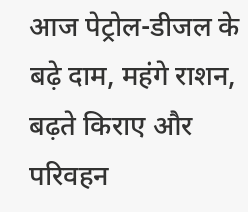आज पेट्रोल-डीजल के बढ़े दाम, महंगे राशन, बढ़ते किराए और परिवहन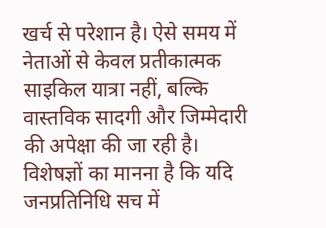खर्च से परेशान है। ऐसे समय में नेताओं से केवल प्रतीकात्मक साइकिल यात्रा नहीं, बल्कि वास्तविक सादगी और जिम्मेदारी की अपेक्षा की जा रही है।
विशेषज्ञों का मानना है कि यदि जनप्रतिनिधि सच में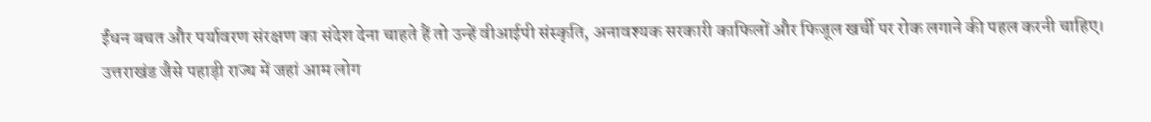ईंधन बचत और पर्यावरण संरक्षण का संदेश देना चाहते हैं तो उन्हें वीआईपी संस्कृति, अनावश्यक सरकारी काफिलों और फिजूल खर्ची पर रोक लगाने की पहल करनी चाहिए।
उत्तराखंड जैसे पहाड़ी राज्य में जहां आम लोग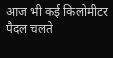आज भी कई किलोमीटर पैदल चलते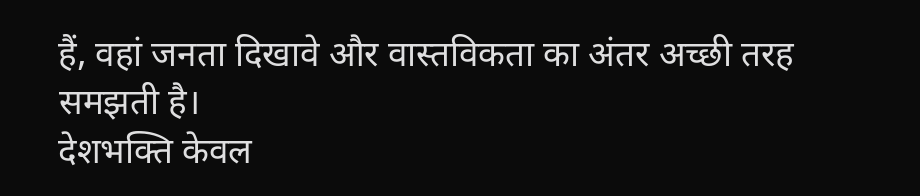हैं, वहां जनता दिखावे और वास्तविकता का अंतर अच्छी तरह समझती है।
देशभक्ति केवल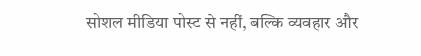सोशल मीडिया पोस्ट से नहीं, बल्कि व्यवहार और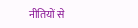नीतियों से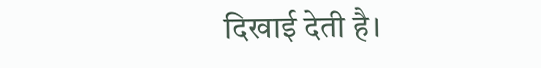दिखाई देती है।